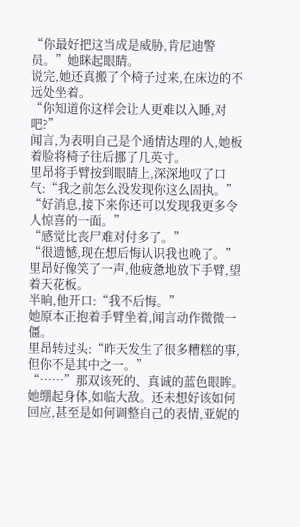“你最好把这当成是威胁,肯尼迪警员。”她眯起眼睛。
说完,她还真搬了个椅子过来,在床边的不远处坐着。
“你知道你这样会让人更难以入睡,对吧?”
闻言,为表明自己是个通情达理的人,她板着脸将椅子往后挪了几英寸。
里昂将手臂按到眼睛上,深深地叹了口气:“我之前怎么没发现你这么固执。”
“好消息,接下来你还可以发现我更多令人惊喜的一面。”
“感觉比丧尸难对付多了。”
“很遗憾,现在想后悔认识我也晚了。”
里昂好像笑了一声,他疲惫地放下手臂,望着天花板。
半晌,他开口:“我不后悔。”
她原本正抱着手臂坐着,闻言动作微微一僵。
里昂转过头:“昨天发生了很多糟糕的事,但你不是其中之一。”
“……”那双该死的、真诚的蓝色眼眸。
她绷起身体,如临大敌。还未想好该如何回应,甚至是如何调整自己的表情,亚妮的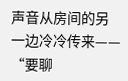声音从房间的另一边冷冷传来——
“要聊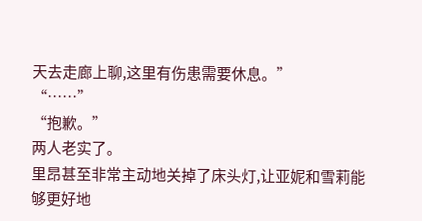天去走廊上聊,这里有伤患需要休息。”
“……”
“抱歉。”
两人老实了。
里昂甚至非常主动地关掉了床头灯,让亚妮和雪莉能够更好地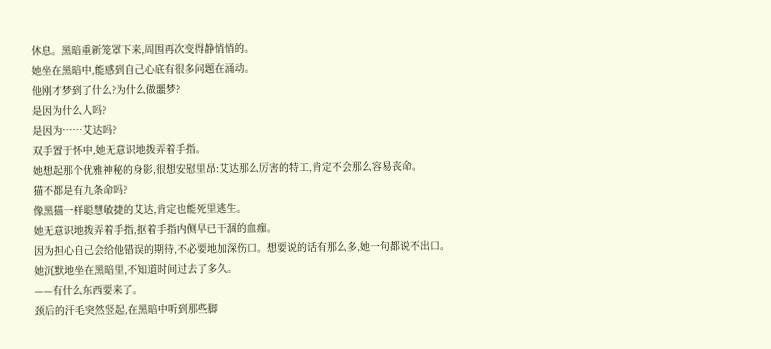休息。黑暗重新笼罩下来,周围再次变得静悄悄的。
她坐在黑暗中,能感到自己心底有很多问题在涌动。
他刚才梦到了什么?为什么做噩梦?
是因为什么人吗?
是因为……艾达吗?
双手置于怀中,她无意识地拨弄着手指。
她想起那个优雅神秘的身影,很想安慰里昂:艾达那么厉害的特工,肯定不会那么容易丧命。
猫不都是有九条命吗?
像黑猫一样聪慧敏捷的艾达,肯定也能死里逃生。
她无意识地拨弄着手指,抠着手指内侧早已干涸的血痂。
因为担心自己会给他错误的期待,不必要地加深伤口。想要说的话有那么多,她一句都说不出口。
她沉默地坐在黑暗里,不知道时间过去了多久。
——有什么东西要来了。
颈后的汗毛突然竖起,在黑暗中听到那些脚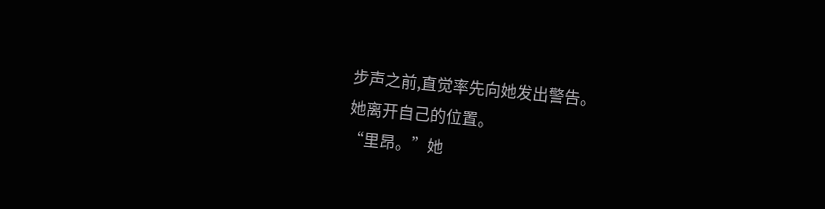步声之前,直觉率先向她发出警告。
她离开自己的位置。
“里昂。”她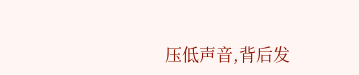压低声音,背后发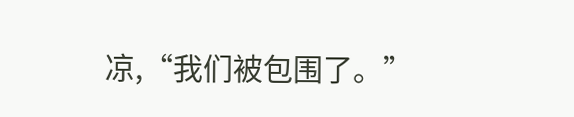凉,“我们被包围了。”